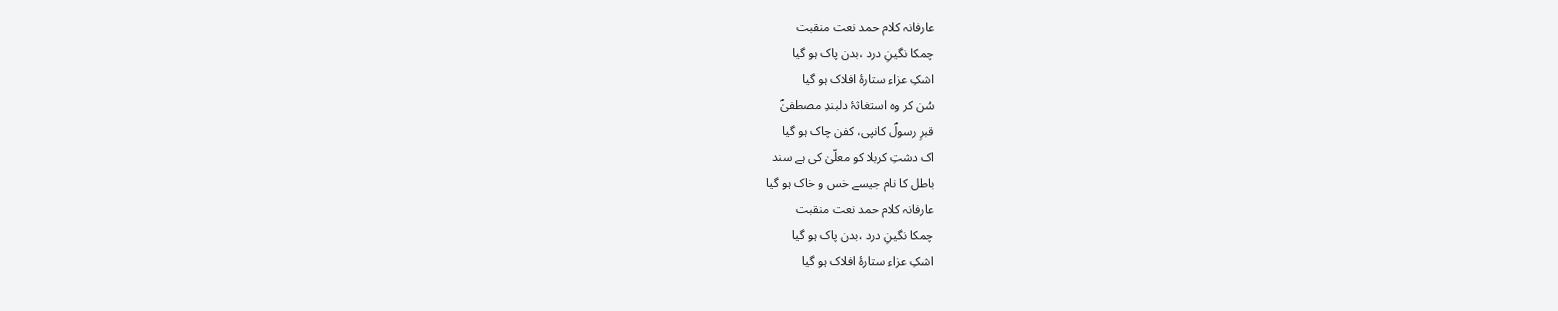عارفانہ کلام حمد نعت منقبت
چمکا نگینِ درد ،بدن پاک ہو گیا
اشکِ عزاء ستارۂ افلاک ہو گیا
سُن کر وہ استغاثۂ دلبندِ مصطفیٰؐ
قبرِ رسولؐ کانپی، کفن چاک ہو گیا
اک دشتِ کربلا کو معلّیٰ کی ہے سند
باطل کا نام جیسے خس و خاک ہو گیا
عارفانہ کلام حمد نعت منقبت
چمکا نگینِ درد ،بدن پاک ہو گیا
اشکِ عزاء ستارۂ افلاک ہو گیا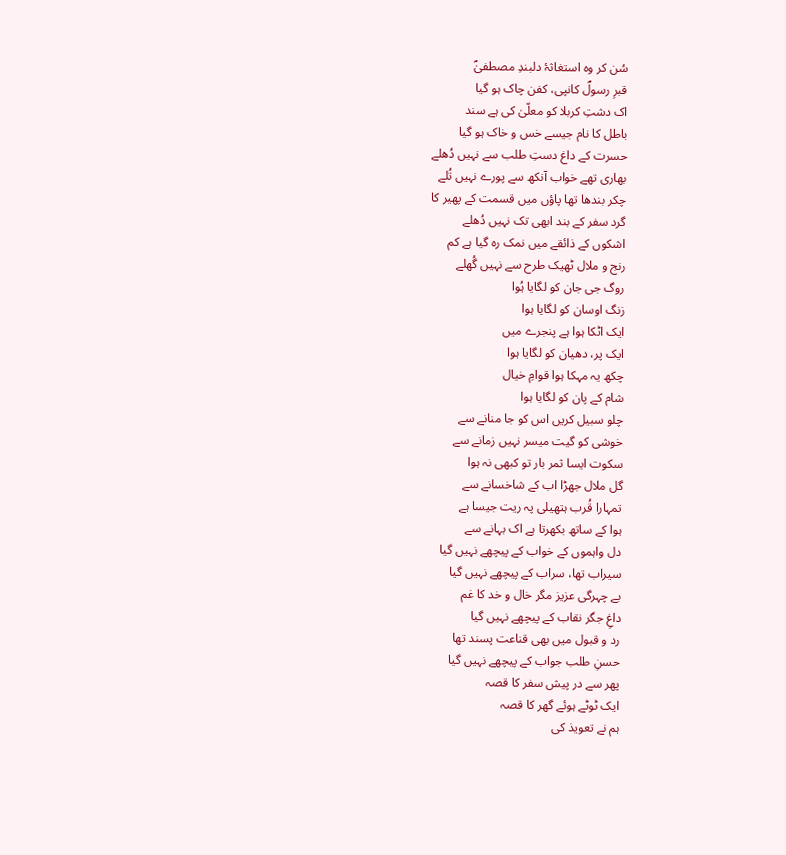سُن کر وہ استغاثۂ دلبندِ مصطفیٰؐ
قبرِ رسولؐ کانپی، کفن چاک ہو گیا
اک دشتِ کربلا کو معلّیٰ کی ہے سند
باطل کا نام جیسے خس و خاک ہو گیا
حسرت کے داغ دستِ طلب سے نہیں دُھلے
بھاری تھے خواب آنکھ سے پورے نہیں تُلے
چکر بندھا تھا پاؤں میں قسمت کے پھیر کا
گرد سفر کے بند ابھی تک نہیں دُھلے
اشکوں کے ذائقے میں نمک رہ گیا ہے کم
رنج و ملال ٹھیک طرح سے نہیں گُھلے
روگ جی جان کو لگایا ہُوا
زنگ اوسان کو لگایا ہوا
ایک اٹکا ہوا ہے پنجرے میں
ایک پر، دھیان کو لگایا ہوا
چکھ یہ مہکا ہوا قوامِ خیال
شام کے پان کو لگایا ہوا
چلو سبیل کریں اس کو جا منانے سے
خوشی کو گیت میسر نہیں زمانے سے
سکوت ایسا ثمر بار تو کبھی نہ ہوا
گل ملال جھڑا اب کے شاخسانے سے
تمہارا قُرب ہتھیلی پہ ریت جیسا ہے
ہوا کے ساتھ بکھرتا ہے اک بہانے سے
دل واہموں کے خواب کے پیچھے نہیں گیا
سیراب تھا، سراب کے پیچھے نہیں گیا
بے چہرگی عزیز مگر خال و خد کا غم
داغِ جگر نقاب کے پیچھے نہیں گیا
رد و قبول میں بھی قناعت پسند تھا
حسنِ طلب جواب کے پیچھے نہیں گیا
پھر سے در پیش سفر کا قصہ
ایک ٹوٹے ہوئے گھر کا قصہ
ہم نے تعویذ کی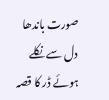صورت باندھا
دل سے نکلے ہوئے ڈر کا قصہ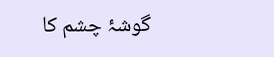گوشۂ چشم کا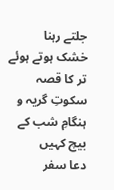جلتے رہنا
خشک ہوتے ہوئے تر کا قصہ
سکوتِ گریہ و ہنگامِ شب کے بیچ کہیں
دعا سفر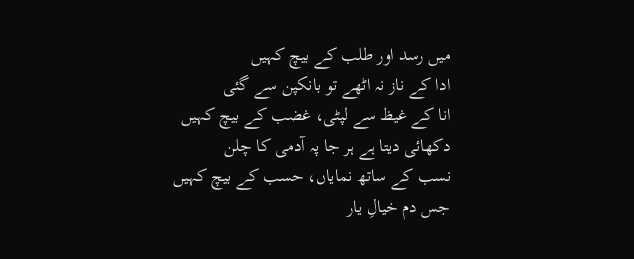میں رسد اور طلب کے بیچ کہیں
ادا کے ناز نہ اٹھے تو بانکپن سے گئی
انا کے غیظ سے لپٹی، غضب کے بیچ کہیں
دکھائی دیتا ہے ہر جا پہ آدمی کا چلن
نسب کے ساتھ نمایاں، حسب کے بیچ کہیں
جس دم خیالِ یار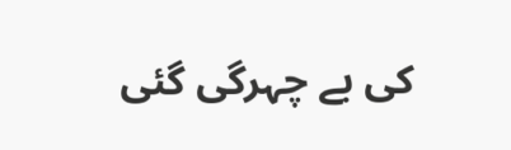کی بے چہرگی گئی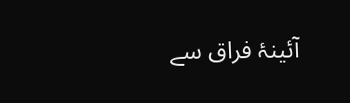آئینۂ فراق سے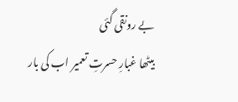بے رونقی گئی
بیٹھا غبارِ حسرتِ تعمیر اب کی بار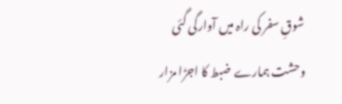شوقِ سفر کی راہ میں آوارگی گئی
وحشت ہمارے ضبط کا اجڑا مزار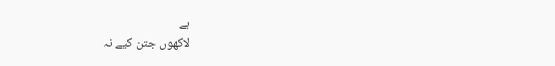ہے
لاکھوں جتن کیے نہ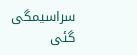سراسیمگی گئی